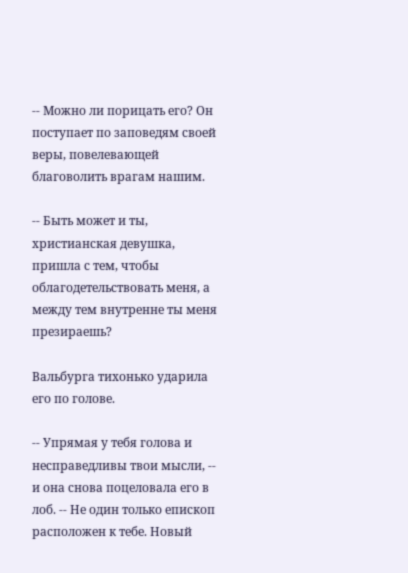-- Можно ли порицать его? Он поступает по заповедям своей веры, повелевающей благоволить врагам нашим.

-- Быть может и ты, христианская девушка, пришла с тем, чтобы облагодетельствовать меня, а между тем внутренне ты меня презираешь?

Вальбурга тихонько ударила его по голове.

-- Упрямая у тебя голова и несправедливы твои мысли, -- и она снова поцеловала его в лоб. -- Не один только епископ расположен к тебе. Новый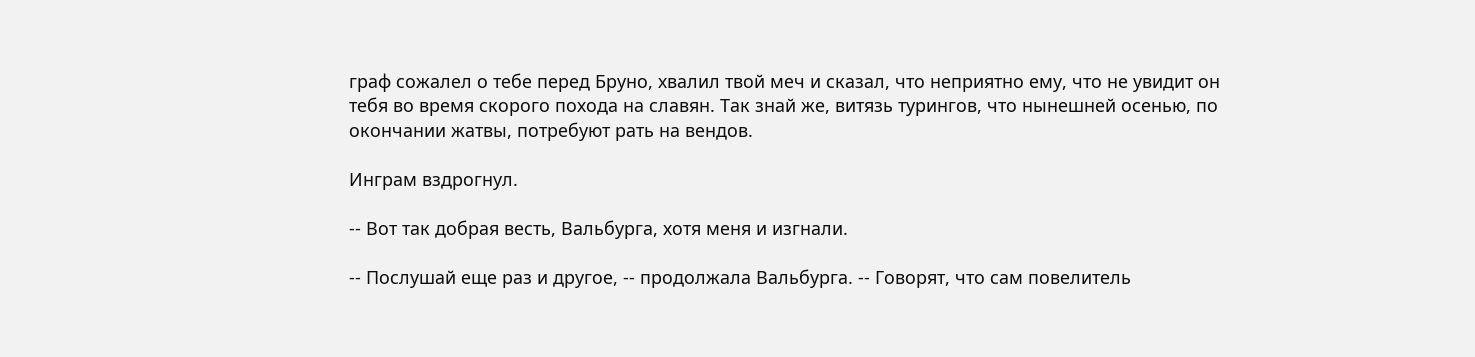граф сожалел о тебе перед Бруно, хвалил твой меч и сказал, что неприятно ему, что не увидит он тебя во время скорого похода на славян. Так знай же, витязь турингов, что нынешней осенью, по окончании жатвы, потребуют рать на вендов.

Инграм вздрогнул.

-- Вот так добрая весть, Вальбурга, хотя меня и изгнали.

-- Послушай еще раз и другое, -- продолжала Вальбурга. -- Говорят, что сам повелитель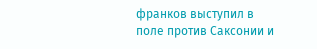франков выступил в поле против Саксонии и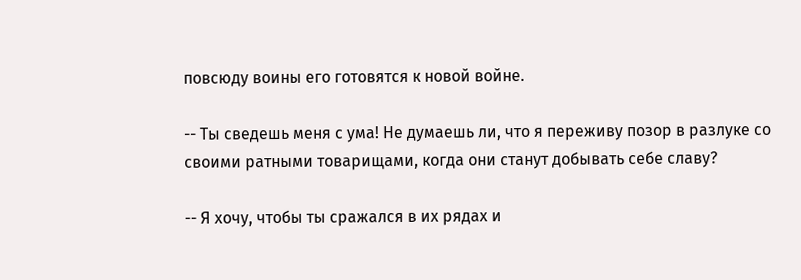повсюду воины его готовятся к новой войне.

-- Ты сведешь меня с ума! Не думаешь ли, что я переживу позор в разлуке со своими ратными товарищами, когда они станут добывать себе славу?

-- Я хочу, чтобы ты сражался в их рядах и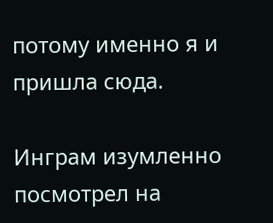потому именно я и пришла сюда.

Инграм изумленно посмотрел на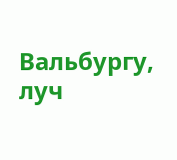Вальбургу, луч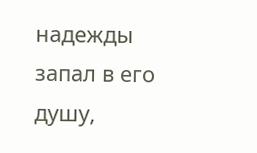надежды запал в его душу,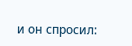и он спросил: